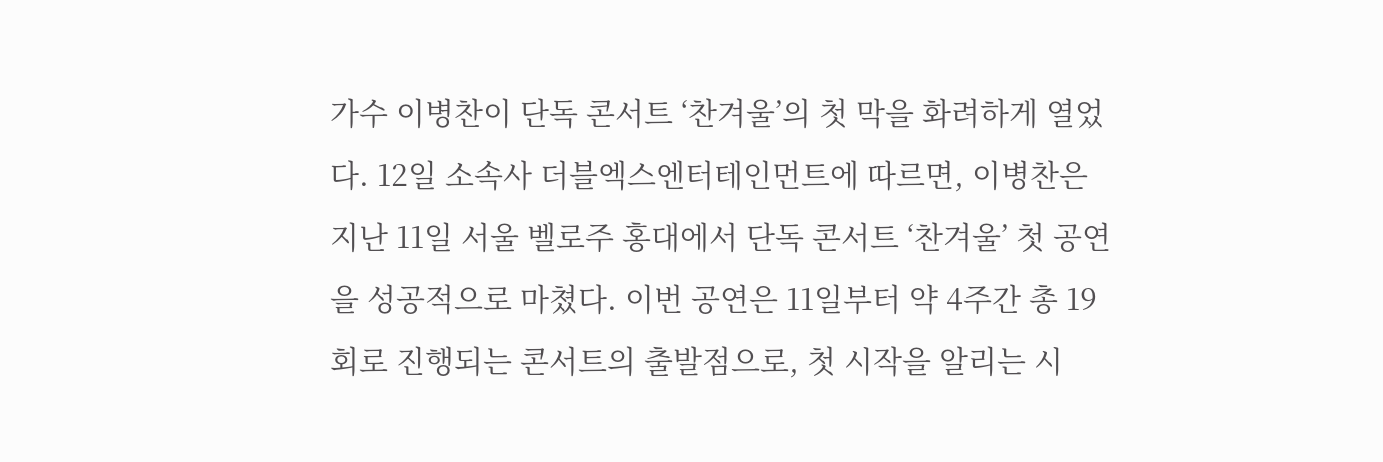가수 이병찬이 단독 콘서트 ‘찬겨울’의 첫 막을 화려하게 열었다. 12일 소속사 더블엑스엔터테인먼트에 따르면, 이병찬은 지난 11일 서울 벨로주 홍대에서 단독 콘서트 ‘찬겨울’ 첫 공연을 성공적으로 마쳤다. 이번 공연은 11일부터 약 4주간 총 19회로 진행되는 콘서트의 출발점으로, 첫 시작을 알리는 시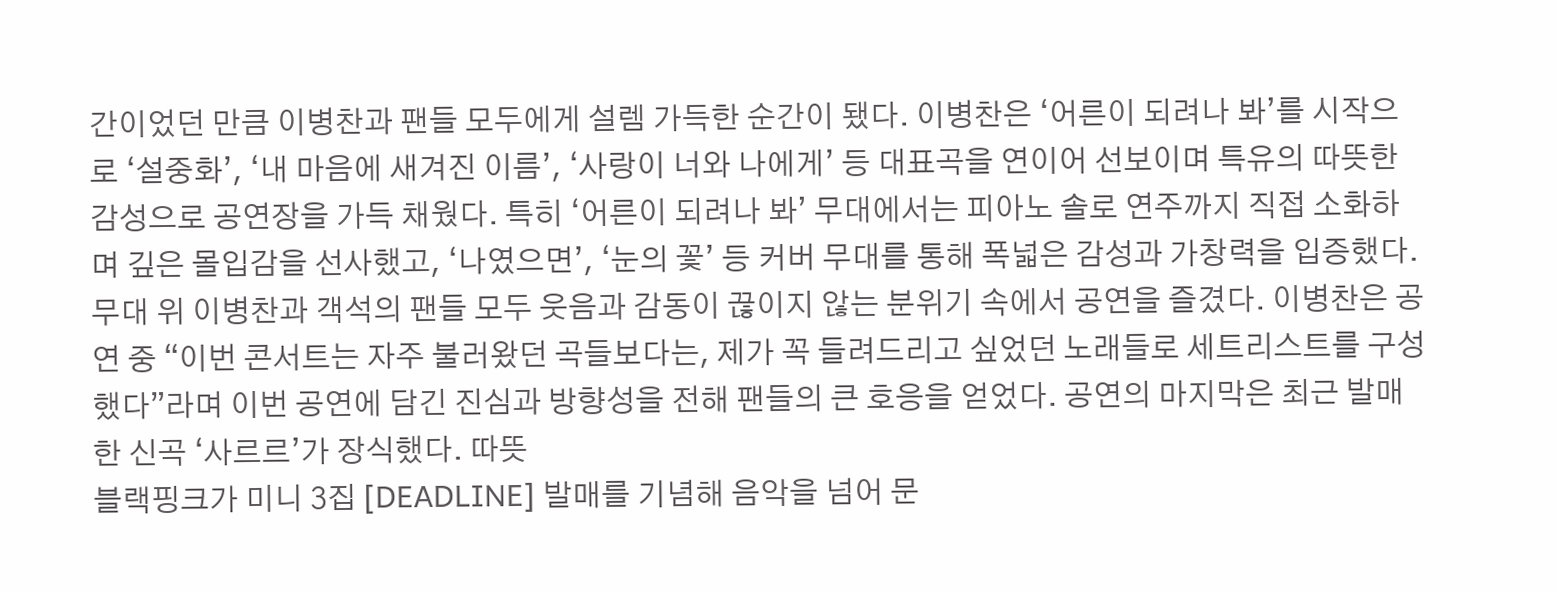간이었던 만큼 이병찬과 팬들 모두에게 설렘 가득한 순간이 됐다. 이병찬은 ‘어른이 되려나 봐’를 시작으로 ‘설중화’, ‘내 마음에 새겨진 이름’, ‘사랑이 너와 나에게’ 등 대표곡을 연이어 선보이며 특유의 따뜻한 감성으로 공연장을 가득 채웠다. 특히 ‘어른이 되려나 봐’ 무대에서는 피아노 솔로 연주까지 직접 소화하며 깊은 몰입감을 선사했고, ‘나였으면’, ‘눈의 꽃’ 등 커버 무대를 통해 폭넓은 감성과 가창력을 입증했다. 무대 위 이병찬과 객석의 팬들 모두 웃음과 감동이 끊이지 않는 분위기 속에서 공연을 즐겼다. 이병찬은 공연 중 “이번 콘서트는 자주 불러왔던 곡들보다는, 제가 꼭 들려드리고 싶었던 노래들로 세트리스트를 구성했다”라며 이번 공연에 담긴 진심과 방향성을 전해 팬들의 큰 호응을 얻었다. 공연의 마지막은 최근 발매한 신곡 ‘사르르’가 장식했다. 따뜻
블랙핑크가 미니 3집 [DEADLINE] 발매를 기념해 음악을 넘어 문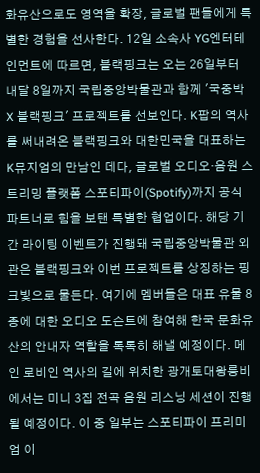화유산으로도 영역을 확장, 글로벌 팬들에게 특별한 경험을 선사한다. 12일 소속사 YG엔터테인먼트에 따르면, 블랙핑크는 오는 26일부터 내달 8일까지 국립중앙박물관과 함께 '국중박 X 블랙핑크' 프로젝트를 선보인다. K팝의 역사를 써내려온 블랙핑크와 대한민국을 대표하는 K뮤지엄의 만남인 데다, 글로벌 오디오·음원 스트리밍 플랫폼 스포티파이(Spotify)까지 공식 파트너로 힘을 보탠 특별한 협업이다. 해당 기간 라이팅 이벤트가 진행돼 국립중앙박물관 외관은 블랙핑크와 이번 프로젝트를 상징하는 핑크빛으로 물든다. 여기에 멤버들은 대표 유물 8종에 대한 오디오 도슨트에 참여해 한국 문화유산의 안내자 역할을 톡톡히 해낼 예정이다. 메인 로비인 역사의 길에 위치한 광개토대왕릉비에서는 미니 3집 전곡 음원 리스닝 세션이 진행될 예정이다. 이 중 일부는 스포티파이 프리미엄 이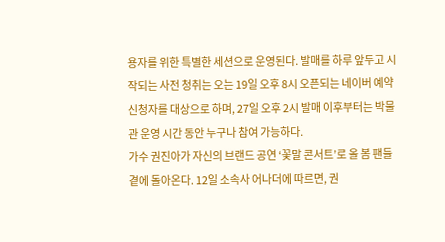용자를 위한 특별한 세션으로 운영된다. 발매를 하루 앞두고 시작되는 사전 청취는 오는 19일 오후 8시 오픈되는 네이버 예약 신청자를 대상으로 하며, 27일 오후 2시 발매 이후부터는 박물관 운영 시간 동안 누구나 참여 가능하다.
가수 권진아가 자신의 브랜드 공연 ‘꽃말 콘서트’로 올 봄 팬들 곁에 돌아온다. 12일 소속사 어나더에 따르면, 권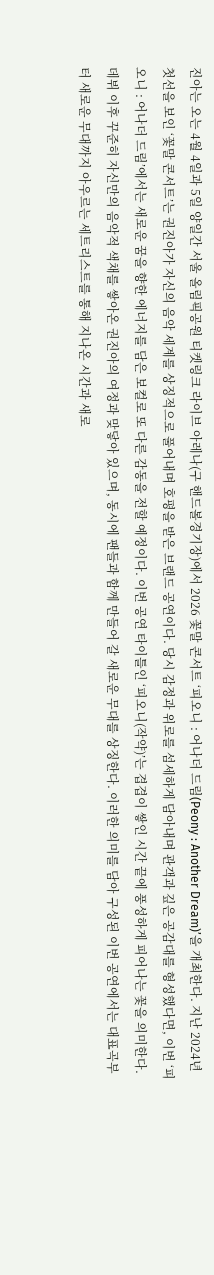진아는 오는 4월 4일과 5일 양일간 서울 올림픽공원 티켓링크 라이브 아레나(구 핸드볼경기장)에서 2026 꽃말 콘서트 ‘피오니 : 어나더 드림(Peony : Another Dream)’을 개최한다. 지난 2024년 첫선을 보인 ‘꽃말 콘서트’는 권진아가 자신의 음악 세계를 상징적으로 풀어내며 호평을 받은 브랜드 공연이다. 당시 감정과 위로를 섬세하게 담아내며 관객과 깊은 공감대를 형성했다면, 이번 ‘피오니 : 어나더 드림’에서는 새로운 꿈을 향한 에너지를 담은 보컬로 또 다른 감동을 전할 예정이다. 이번 공연 타이틀인 ‘피오니(작약)’는 겹겹이 쌓인 시간 끝에 풍성하게 피어나는 꽃을 의미한다. 데뷔 이후 꾸준히 자신만의 음악적 색채를 쌓아온 권진아의 여정과 맞닿아 있으며, 동시에 팬들과 함께 만들어 갈 새로운 무대를 상징한다. 이러한 의미를 담아 구성된 이번 공연에서는 대표곡부터 새로운 무대까지 아우르는 세트리스트를 통해 지나온 시간과 새로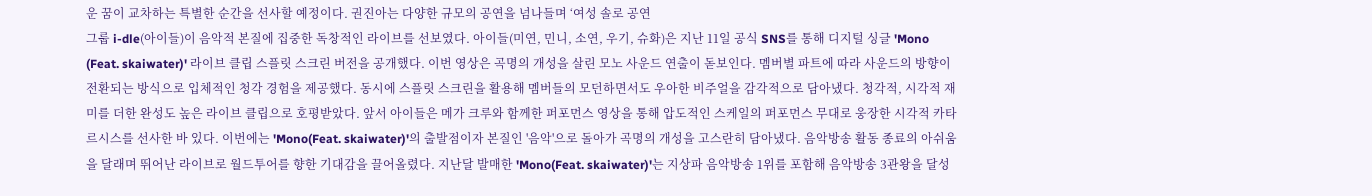운 꿈이 교차하는 특별한 순간을 선사할 예정이다. 권진아는 다양한 규모의 공연을 넘나들며 ‘여성 솔로 공연
그룹 i-dle(아이들)이 음악적 본질에 집중한 독창적인 라이브를 선보였다. 아이들(미연, 민니, 소연, 우기, 슈화)은 지난 11일 공식 SNS를 통해 디지털 싱글 'Mono (Feat. skaiwater)' 라이브 클립 스플릿 스크린 버전을 공개했다. 이번 영상은 곡명의 개성을 살린 모노 사운드 연출이 돋보인다. 멤버별 파트에 따라 사운드의 방향이 전환되는 방식으로 입체적인 청각 경험을 제공했다. 동시에 스플릿 스크린을 활용해 멤버들의 모던하면서도 우아한 비주얼을 감각적으로 담아냈다. 청각적, 시각적 재미를 더한 완성도 높은 라이브 클립으로 호평받았다. 앞서 아이들은 메가 크루와 함께한 퍼포먼스 영상을 통해 압도적인 스케일의 퍼포먼스 무대로 웅장한 시각적 카타르시스를 선사한 바 있다. 이번에는 'Mono(Feat. skaiwater)'의 출발점이자 본질인 '음악'으로 돌아가 곡명의 개성을 고스란히 담아냈다. 음악방송 활동 종료의 아쉬움을 달래며 뛰어난 라이브로 월드투어를 향한 기대감을 끌어올렸다. 지난달 발매한 'Mono(Feat. skaiwater)'는 지상파 음악방송 1위를 포함해 음악방송 3관왕을 달성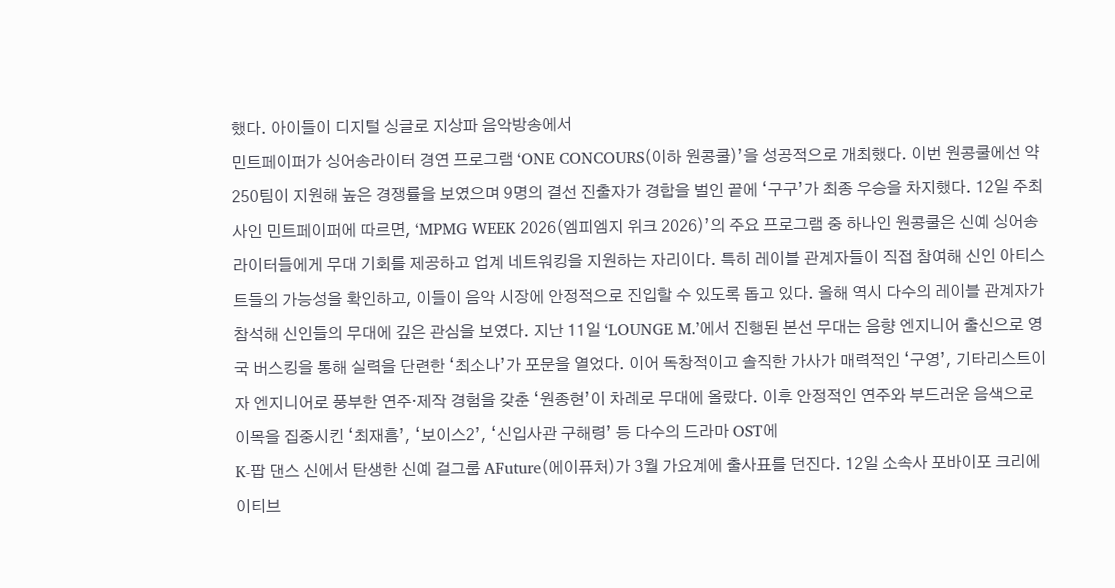했다. 아이들이 디지털 싱글로 지상파 음악방송에서
민트페이퍼가 싱어송라이터 경연 프로그램 ‘ONE CONCOURS(이하 원콩쿨)’을 성공적으로 개최했다. 이번 원콩쿨에선 약 250팀이 지원해 높은 경쟁률을 보였으며 9명의 결선 진출자가 경합을 벌인 끝에 ‘구구’가 최종 우승을 차지했다. 12일 주최사인 민트페이퍼에 따르면, ‘MPMG WEEK 2026(엠피엠지 위크 2026)’의 주요 프로그램 중 하나인 원콩쿨은 신예 싱어송라이터들에게 무대 기회를 제공하고 업계 네트워킹을 지원하는 자리이다. 특히 레이블 관계자들이 직접 참여해 신인 아티스트들의 가능성을 확인하고, 이들이 음악 시장에 안정적으로 진입할 수 있도록 돕고 있다. 올해 역시 다수의 레이블 관계자가 참석해 신인들의 무대에 깊은 관심을 보였다. 지난 11일 ‘LOUNGE M.’에서 진행된 본선 무대는 음향 엔지니어 출신으로 영국 버스킹을 통해 실력을 단련한 ‘최소나’가 포문을 열었다. 이어 독창적이고 솔직한 가사가 매력적인 ‘구영’, 기타리스트이자 엔지니어로 풍부한 연주·제작 경험을 갖춘 ‘원종현’이 차례로 무대에 올랐다. 이후 안정적인 연주와 부드러운 음색으로 이목을 집중시킨 ‘최재흠’, ‘보이스2’, ‘신입사관 구해령’ 등 다수의 드라마 OST에
K-팝 댄스 신에서 탄생한 신예 걸그룹 AFuture(에이퓨처)가 3월 가요계에 출사표를 던진다. 12일 소속사 포바이포 크리에이티브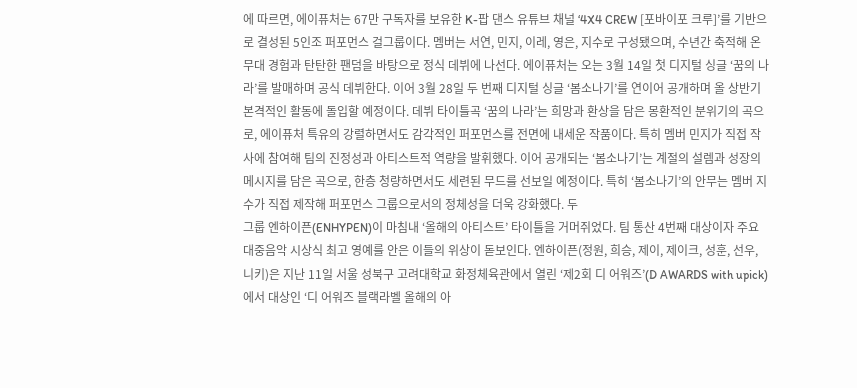에 따르면, 에이퓨처는 67만 구독자를 보유한 K-팝 댄스 유튜브 채널 ‘4X4 CREW [포바이포 크루]’를 기반으로 결성된 5인조 퍼포먼스 걸그룹이다. 멤버는 서연, 민지, 이레, 영은, 지수로 구성됐으며, 수년간 축적해 온 무대 경험과 탄탄한 팬덤을 바탕으로 정식 데뷔에 나선다. 에이퓨처는 오는 3월 14일 첫 디지털 싱글 ‘꿈의 나라’를 발매하며 공식 데뷔한다. 이어 3월 28일 두 번째 디지털 싱글 ‘봄소나기’를 연이어 공개하며 올 상반기 본격적인 활동에 돌입할 예정이다. 데뷔 타이틀곡 ‘꿈의 나라’는 희망과 환상을 담은 몽환적인 분위기의 곡으로, 에이퓨처 특유의 강렬하면서도 감각적인 퍼포먼스를 전면에 내세운 작품이다. 특히 멤버 민지가 직접 작사에 참여해 팀의 진정성과 아티스트적 역량을 발휘했다. 이어 공개되는 ‘봄소나기’는 계절의 설렘과 성장의 메시지를 담은 곡으로, 한층 청량하면서도 세련된 무드를 선보일 예정이다. 특히 ‘봄소나기’의 안무는 멤버 지수가 직접 제작해 퍼포먼스 그룹으로서의 정체성을 더욱 강화했다. 두
그룹 엔하이픈(ENHYPEN)이 마침내 ‘올해의 아티스트’ 타이틀을 거머쥐었다. 팀 통산 4번째 대상이자 주요 대중음악 시상식 최고 영예를 안은 이들의 위상이 돋보인다. 엔하이픈(정원, 희승, 제이, 제이크, 성훈, 선우, 니키)은 지난 11일 서울 성북구 고려대학교 화정체육관에서 열린 ‘제2회 디 어워즈’(D AWARDS with upick)에서 대상인 ‘디 어워즈 블랙라벨 올해의 아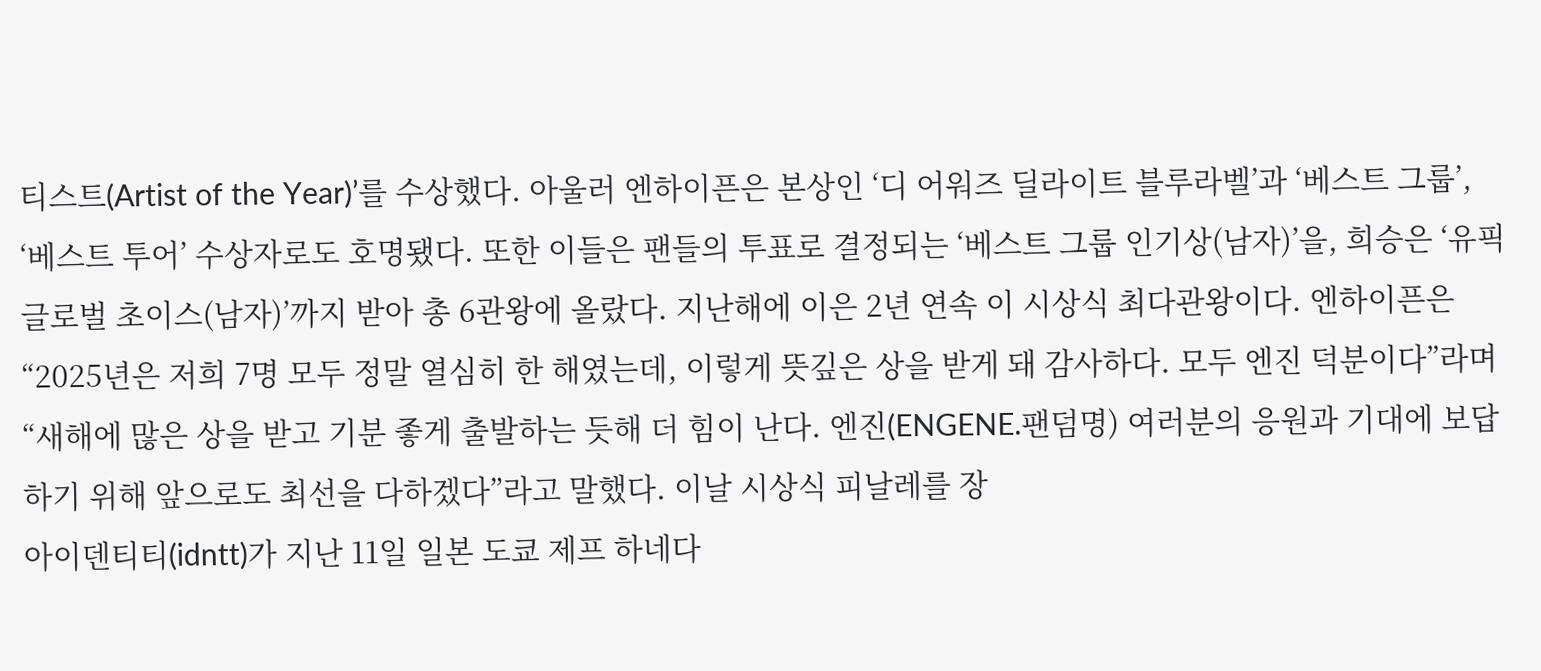티스트(Artist of the Year)’를 수상했다. 아울러 엔하이픈은 본상인 ‘디 어워즈 딜라이트 블루라벨’과 ‘베스트 그룹’, ‘베스트 투어’ 수상자로도 호명됐다. 또한 이들은 팬들의 투표로 결정되는 ‘베스트 그룹 인기상(남자)’을, 희승은 ‘유픽 글로벌 초이스(남자)’까지 받아 총 6관왕에 올랐다. 지난해에 이은 2년 연속 이 시상식 최다관왕이다. 엔하이픈은 “2025년은 저희 7명 모두 정말 열심히 한 해였는데, 이렇게 뜻깊은 상을 받게 돼 감사하다. 모두 엔진 덕분이다”라며 “새해에 많은 상을 받고 기분 좋게 출발하는 듯해 더 힘이 난다. 엔진(ENGENE.팬덤명) 여러분의 응원과 기대에 보답하기 위해 앞으로도 최선을 다하겠다”라고 말했다. 이날 시상식 피날레를 장
아이덴티티(idntt)가 지난 11일 일본 도쿄 제프 하네다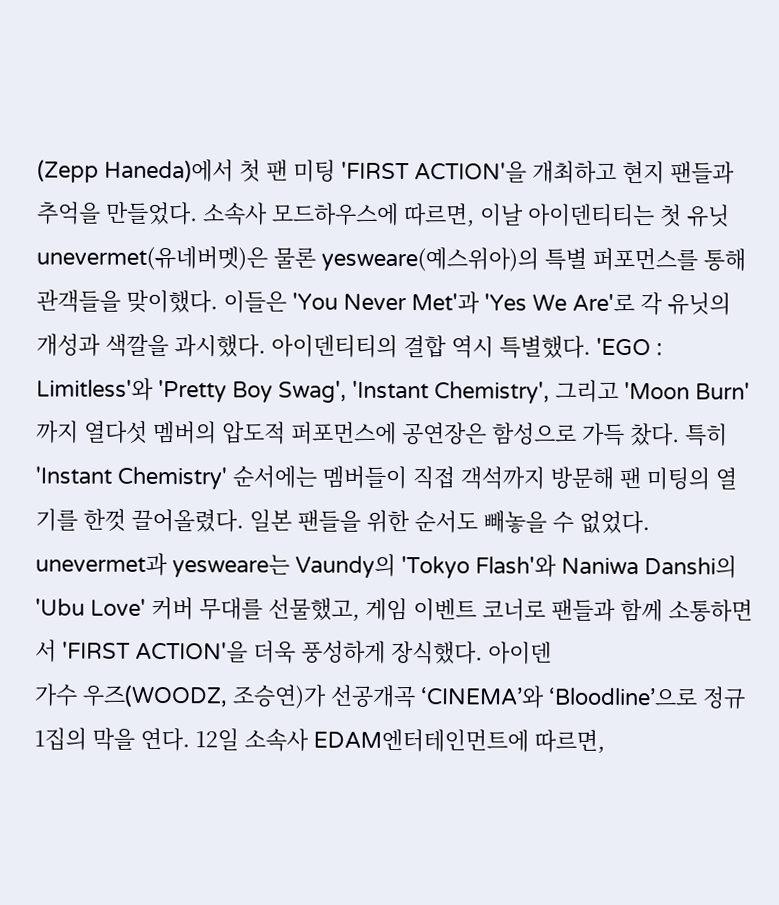(Zepp Haneda)에서 첫 팬 미팅 'FIRST ACTION'을 개최하고 현지 팬들과 추억을 만들었다. 소속사 모드하우스에 따르면, 이날 아이덴티티는 첫 유닛 unevermet(유네버멧)은 물론 yesweare(예스위아)의 특별 퍼포먼스를 통해 관객들을 맞이했다. 이들은 'You Never Met'과 'Yes We Are'로 각 유닛의 개성과 색깔을 과시했다. 아이덴티티의 결합 역시 특별했다. 'EGO : Limitless'와 'Pretty Boy Swag', 'Instant Chemistry', 그리고 'Moon Burn'까지 열다섯 멤버의 압도적 퍼포먼스에 공연장은 함성으로 가득 찼다. 특히 'Instant Chemistry' 순서에는 멤버들이 직접 객석까지 방문해 팬 미팅의 열기를 한껏 끌어올렸다. 일본 팬들을 위한 순서도 빼놓을 수 없었다. unevermet과 yesweare는 Vaundy의 'Tokyo Flash'와 Naniwa Danshi의 'Ubu Love' 커버 무대를 선물했고, 게임 이벤트 코너로 팬들과 함께 소통하면서 'FIRST ACTION'을 더욱 풍성하게 장식했다. 아이덴
가수 우즈(WOODZ, 조승연)가 선공개곡 ‘CINEMA’와 ‘Bloodline’으로 정규 1집의 막을 연다. 12일 소속사 EDAM엔터테인먼트에 따르면,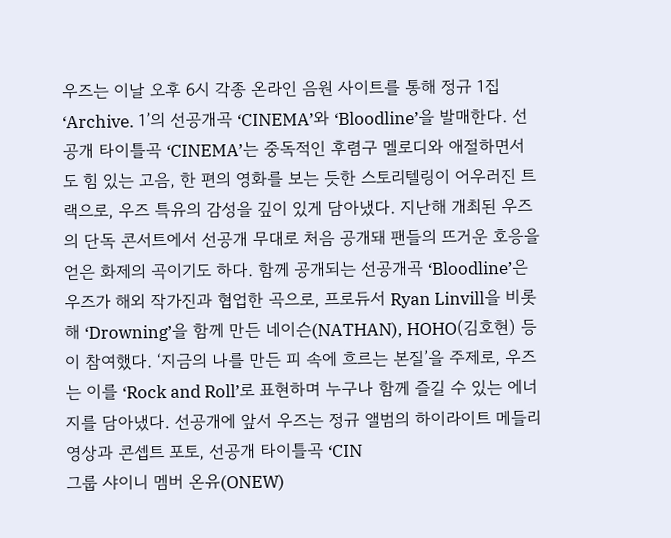우즈는 이날 오후 6시 각종 온라인 음원 사이트를 통해 정규 1집 ‘Archive. 1’의 선공개곡 ‘CINEMA’와 ‘Bloodline’을 발매한다. 선공개 타이틀곡 ‘CINEMA’는 중독적인 후렴구 멜로디와 애절하면서도 힘 있는 고음, 한 편의 영화를 보는 듯한 스토리텔링이 어우러진 트랙으로, 우즈 특유의 감성을 깊이 있게 담아냈다. 지난해 개최된 우즈의 단독 콘서트에서 선공개 무대로 처음 공개돼 팬들의 뜨거운 호응을 얻은 화제의 곡이기도 하다. 함께 공개되는 선공개곡 ‘Bloodline’은 우즈가 해외 작가진과 협업한 곡으로, 프로듀서 Ryan Linvill을 비롯해 ‘Drowning’을 함께 만든 네이슨(NATHAN), HOHO(김호현) 등이 참여했다. ‘지금의 나를 만든 피 속에 흐르는 본질’을 주제로, 우즈는 이를 ‘Rock and Roll’로 표현하며 누구나 함께 즐길 수 있는 에너지를 담아냈다. 선공개에 앞서 우즈는 정규 앨범의 하이라이트 메들리 영상과 콘셉트 포토, 선공개 타이틀곡 ‘CIN
그룹 샤이니 멤버 온유(ONEW)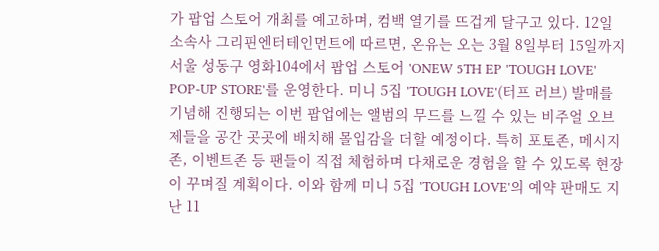가 팝업 스토어 개최를 예고하며, 컴백 열기를 뜨겁게 달구고 있다. 12일 소속사 그리핀엔터테인먼트에 따르면, 온유는 오는 3월 8일부터 15일까지 서울 성동구 영화104에서 팝업 스토어 'ONEW 5TH EP 'TOUGH LOVE' POP-UP STORE'를 운영한다. 미니 5집 'TOUGH LOVE'(터프 러브) 발매를 기념해 진행되는 이번 팝업에는 앨범의 무드를 느낄 수 있는 비주얼 오브제들을 공간 곳곳에 배치해 몰입감을 더할 예정이다. 특히 포토존, 메시지존, 이벤트존 등 팬들이 직접 체험하며 다채로운 경험을 할 수 있도록 현장이 꾸며질 계획이다. 이와 함께 미니 5집 'TOUGH LOVE'의 예약 판매도 지난 11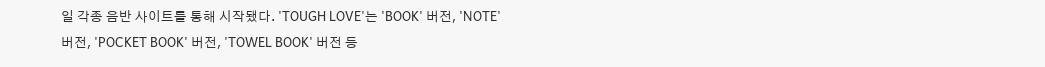일 각종 음반 사이트를 통해 시작됐다. 'TOUGH LOVE'는 'BOOK' 버전, 'NOTE' 버전, 'POCKET BOOK' 버전, 'TOWEL BOOK' 버전 등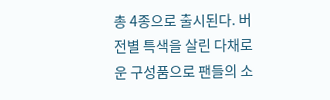총 4종으로 출시된다. 버전별 특색을 살린 다채로운 구성품으로 팬들의 소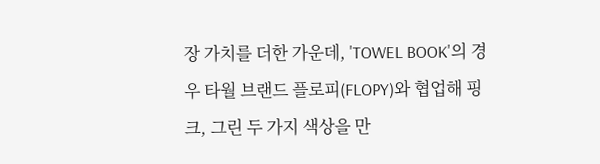장 가치를 더한 가운데, 'TOWEL BOOK'의 경우 타월 브랜드 플로피(FLOPY)와 협업해 핑크, 그린 두 가지 색상을 만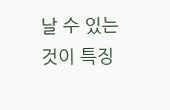날 수 있는 것이 특징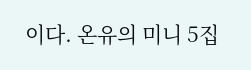이다. 온유의 미니 5집